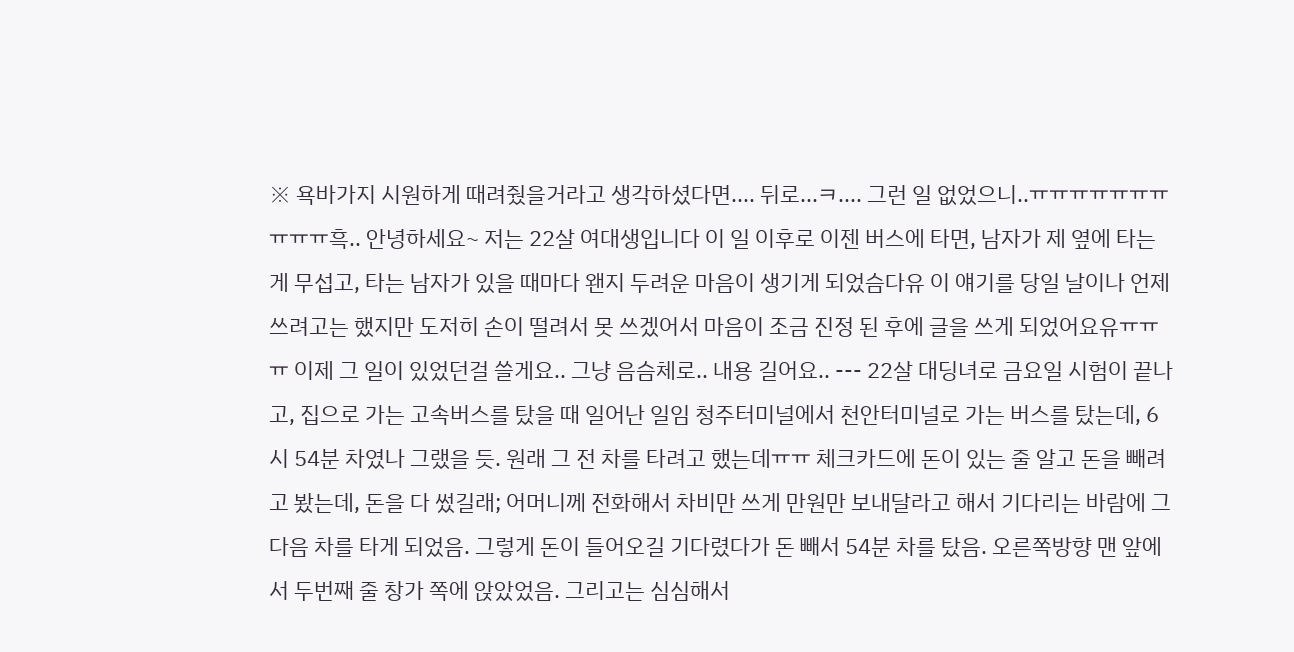※ 욕바가지 시원하게 때려줬을거라고 생각하셨다면.... 뒤로...ㅋ.... 그런 일 없었으니..ㅠㅠㅠㅠㅠㅠㅠㅠㅠㅠ흑.. 안녕하세요~ 저는 22살 여대생입니다 이 일 이후로 이젠 버스에 타면, 남자가 제 옆에 타는게 무섭고, 타는 남자가 있을 때마다 왠지 두려운 마음이 생기게 되었슴다유 이 얘기를 당일 날이나 언제 쓰려고는 했지만 도저히 손이 떨려서 못 쓰겠어서 마음이 조금 진정 된 후에 글을 쓰게 되었어요유ㅠㅠㅠ 이제 그 일이 있었던걸 쓸게요.. 그냥 음슴체로.. 내용 길어요.. --- 22살 대딩녀로 금요일 시험이 끝나고, 집으로 가는 고속버스를 탔을 때 일어난 일임 청주터미널에서 천안터미널로 가는 버스를 탔는데, 6시 54분 차였나 그랬을 듯. 원래 그 전 차를 타려고 했는데ㅠㅠ 체크카드에 돈이 있는 줄 알고 돈을 빼려고 봤는데, 돈을 다 썼길래; 어머니께 전화해서 차비만 쓰게 만원만 보내달라고 해서 기다리는 바람에 그 다음 차를 타게 되었음. 그렇게 돈이 들어오길 기다렸다가 돈 빼서 54분 차를 탔음. 오른쪽방향 맨 앞에서 두번째 줄 창가 쪽에 앉았었음. 그리고는 심심해서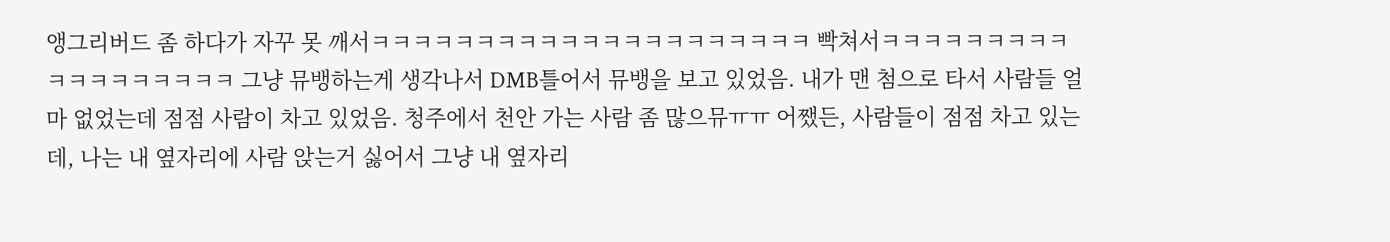앵그리버드 좀 하다가 자꾸 못 깨서ㅋㅋㅋㅋㅋㅋㅋㅋㅋㅋㅋㅋㅋㅋㅋㅋㅋㅋㅋㅋㅋ 빡쳐서ㅋㅋㅋㅋㅋㅋㅋㅋㅋㅋㅋㅋㅋㅋㅋㅋㅋㅋ 그냥 뮤뱅하는게 생각나서 DMB틀어서 뮤뱅을 보고 있었음. 내가 맨 첨으로 타서 사람들 얼마 없었는데 점점 사람이 차고 있었음. 청주에서 천안 가는 사람 좀 많으뮤ㅠㅠ 어쨌든, 사람들이 점점 차고 있는데, 나는 내 옆자리에 사람 앉는거 싫어서 그냥 내 옆자리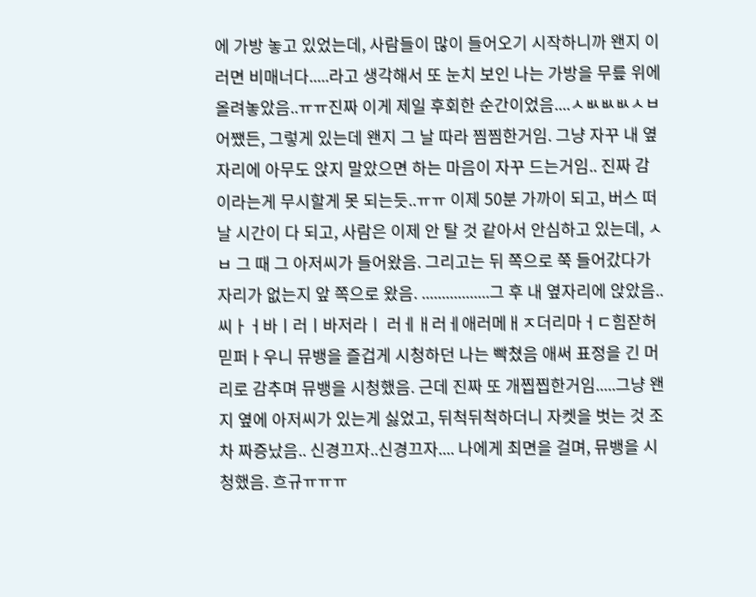에 가방 놓고 있었는데, 사람들이 많이 들어오기 시작하니까 왠지 이러면 비매너다.....라고 생각해서 또 눈치 보인 나는 가방을 무릎 위에 올려놓았음..ㅠㅠ진짜 이게 제일 후회한 순간이었음....ㅅㅄㅄㅄㅅㅂ 어쨌든, 그렇게 있는데 왠지 그 날 따라 찜찜한거임. 그냥 자꾸 내 옆자리에 아무도 앉지 말았으면 하는 마음이 자꾸 드는거임.. 진짜 감이라는게 무시할게 못 되는듯..ㅠㅠ 이제 50분 가까이 되고, 버스 떠날 시간이 다 되고, 사람은 이제 안 탈 것 같아서 안심하고 있는데, ㅅㅂ 그 때 그 아저씨가 들어왔음. 그리고는 뒤 쪽으로 쭉 들어갔다가 자리가 없는지 앞 쪽으로 왔음. .................그 후 내 옆자리에 앉았음.. 씨ㅏㅓ바ㅣ러ㅣ바저라ㅣ 러ㅔㅐ러ㅔ애러메ㅐㅈ더리마ㅓㄷ힘잗허믿퍼ㅏ우니 뮤뱅을 즐겁게 시청하던 나는 빡쳤음 애써 표정을 긴 머리로 감추며 뮤뱅을 시청했음. 근데 진짜 또 개찝찝한거임.....그냥 왠지 옆에 아저씨가 있는게 싫었고, 뒤척뒤척하더니 자켓을 벗는 것 조차 짜증났음.. 신경끄자..신경끄자.... 나에게 최면을 걸며, 뮤뱅을 시청했음. 흐규ㅠㅠㅠ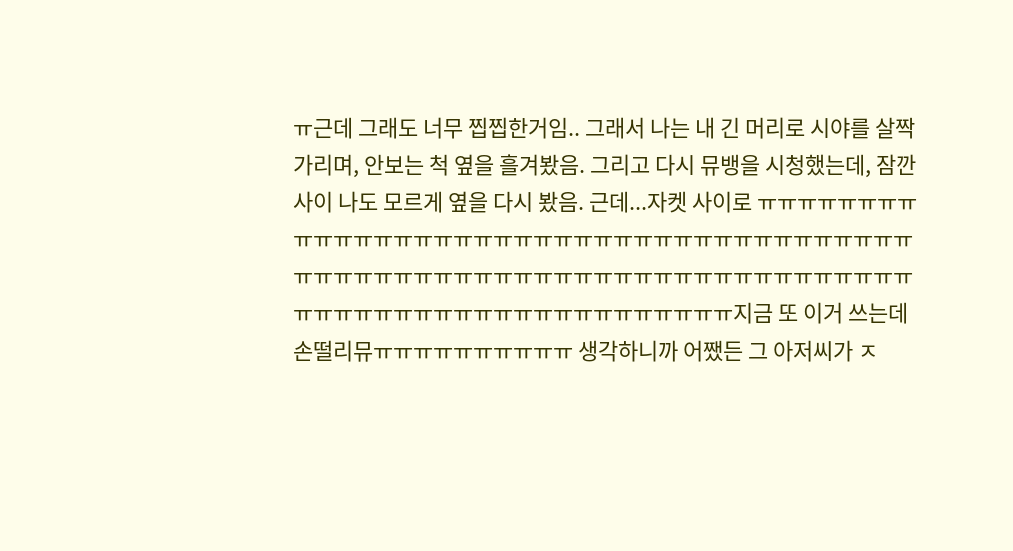ㅠ근데 그래도 너무 찝찝한거임.. 그래서 나는 내 긴 머리로 시야를 살짝 가리며, 안보는 척 옆을 흘겨봤음. 그리고 다시 뮤뱅을 시청했는데, 잠깐 사이 나도 모르게 옆을 다시 봤음. 근데...자켓 사이로 ㅠㅠㅠㅠㅠㅠㅠㅠㅠㅠㅠㅠㅠㅠㅠㅠㅠㅠㅠㅠㅠㅠㅠㅠㅠㅠㅠㅠㅠㅠㅠㅠㅠㅠㅠㅠㅠㅠㅠㅠㅠㅠㅠㅠㅠㅠㅠㅠㅠㅠㅠㅠㅠㅠㅠㅠㅠㅠㅠㅠㅠㅠㅠㅠㅠㅠㅠㅠㅠㅠㅠㅠㅠㅠㅠㅠㅠㅠㅠㅠㅠㅠㅠㅠㅠㅠㅠㅠㅠㅠㅠㅠ지금 또 이거 쓰는데 손떨리뮤ㅠㅠㅠㅠㅠㅠㅠㅠㅠㅠ 생각하니까 어쨌든 그 아저씨가 ㅈ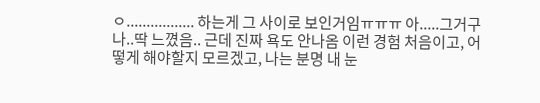ㅇ................. 하는게 그 사이로 보인거임ㅠㅠㅠ 아.....그거구나..딱 느꼈음.. 근데 진짜 욕도 안나옴 이런 경험 처음이고, 어떻게 해야할지 모르겠고, 나는 분명 내 눈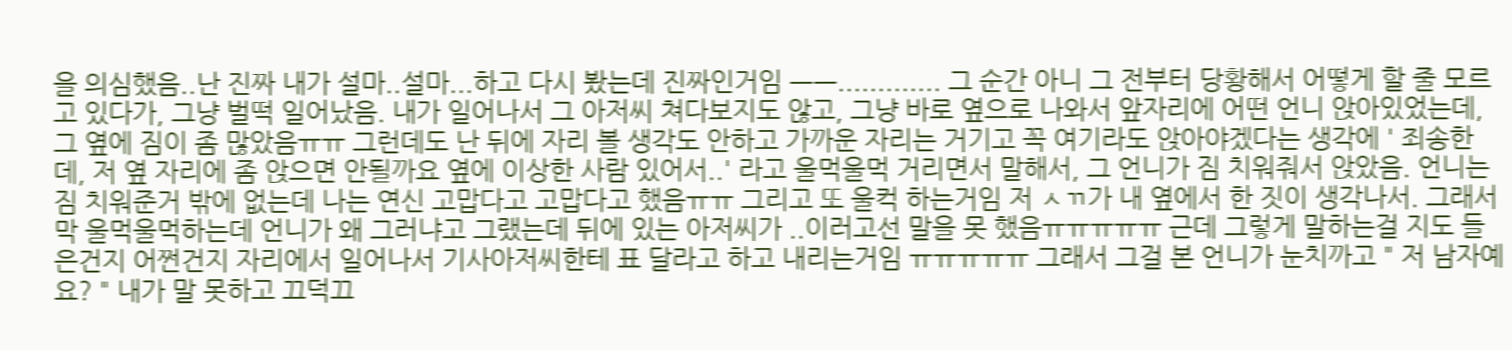을 의심했음..난 진짜 내가 설마..설마...하고 다시 봤는데 진짜인거임 ㅡㅡ............. 그 순간 아니 그 전부터 당황해서 어떻게 할 줄 모르고 있다가, 그냥 벌떡 일어났음. 내가 일어나서 그 아저씨 쳐다보지도 않고, 그냥 바로 옆으로 나와서 앞자리에 어떤 언니 앉아있었는데, 그 옆에 짐이 좀 많았음ㅠㅠ 그런데도 난 뒤에 자리 볼 생각도 안하고 가까운 자리는 거기고 꼭 여기라도 앉아야겠다는 생각에 ' 죄송한데, 저 옆 자리에 좀 앉으면 안될까요 옆에 이상한 사람 있어서..' 라고 울먹울먹 거리면서 말해서, 그 언니가 짐 치워줘서 앉았음. 언니는 짐 치워준거 밖에 없는데 나는 연신 고맙다고 고맙다고 했음ㅠㅠ 그리고 또 울컥 하는거임 저 ㅅㄲ가 내 옆에서 한 짓이 생각나서. 그래서 막 울먹울먹하는데 언니가 왜 그러냐고 그랬는데 뒤에 있는 아저씨가 ..이러고선 말을 못 했음ㅠㅠㅠㅠㅠ 근데 그렇게 말하는걸 지도 들은건지 어쩐건지 자리에서 일어나서 기사아저씨한테 표 달라고 하고 내리는거임 ㅠㅠㅠㅠㅠ 그래서 그걸 본 언니가 눈치까고 " 저 남자예요? " 내가 말 못하고 끄덕끄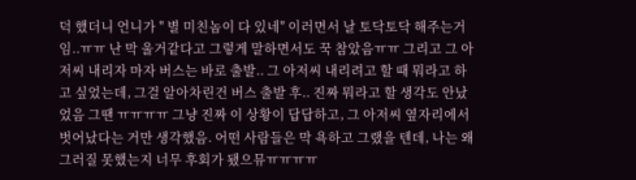덕 했더니 언니가 " 별 미친놈이 다 있네" 이러면서 날 토닥토닥 해주는거임..ㅠㅠ 난 막 울거같다고 그렇게 말하면서도 꾹 참았음ㅠㅠ 그리고 그 아저씨 내리자 마자 버스는 바로 출발.. 그 아저씨 내리려고 할 때 뭐라고 하고 싶었는데, 그걸 알아차린건 버스 출발 후.. 진짜 뭐라고 할 생각도 안났었음 그땐 ㅠㅠㅠㅠ 그냥 진짜 이 상황이 답답하고, 그 아저씨 옆자리에서 벗어났다는 거만 생각했음. 어떤 사람들은 막 욕하고 그랬을 텐데, 나는 왜 그러질 못했는지 너무 후회가 됐으뮤ㅠㅠㅠㅠ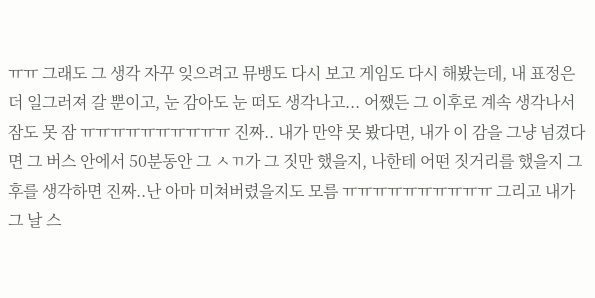ㅠㅠ 그래도 그 생각 자꾸 잊으려고 뮤뱅도 다시 보고 게임도 다시 해봤는데, 내 표정은 더 일그러져 갈 뿐이고, 눈 감아도 눈 떠도 생각나고... 어쨌든 그 이후로 계속 생각나서 잠도 못 잠 ㅠㅠㅠㅠㅠㅠㅠㅠㅠㅠ 진짜.. 내가 만약 못 봤다면, 내가 이 감을 그냥 넘겼다면 그 버스 안에서 50분동안 그 ㅅㄲ가 그 짓만 했을지, 나한테 어떤 짓거리를 했을지 그 후를 생각하면 진짜..난 아마 미쳐버렸을지도 모름 ㅠㅠㅠㅠㅠㅠㅠㅠㅠㅠ 그리고 내가 그 날 스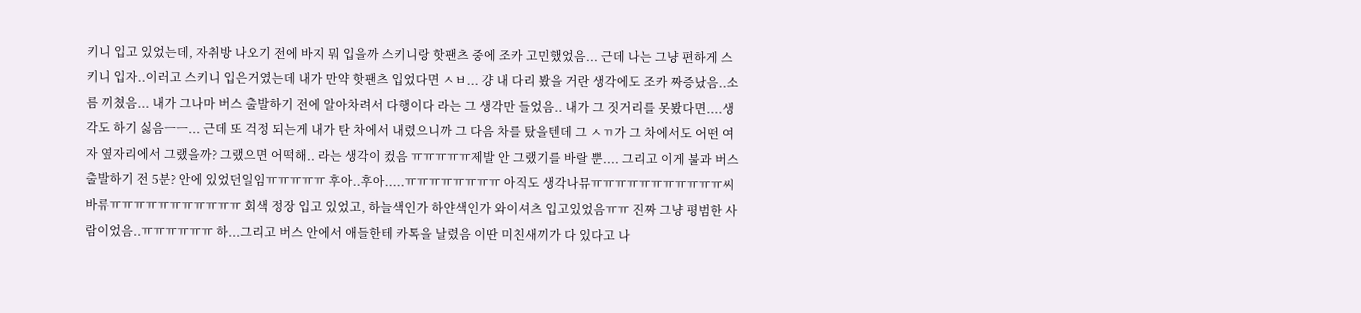키니 입고 있었는데, 자취방 나오기 전에 바지 뭐 입을까 스키니랑 핫팬츠 중에 조카 고민했었음... 근데 나는 그냥 편하게 스키니 입자..이러고 스키니 입은거였는데 내가 만약 핫팬츠 입었다면 ㅅㅂ... 걍 내 다리 봤을 거란 생각에도 조카 짜증났음..소름 끼쳤음... 내가 그나마 버스 출발하기 전에 알아차려서 다행이다 라는 그 생각만 들었음.. 내가 그 짓거리를 못봤다면....생각도 하기 싫음ㅡㅡ... 근데 또 걱정 되는게 내가 탄 차에서 내렸으니까 그 다음 차를 탔을텐데 그 ㅅㄲ가 그 차에서도 어떤 여자 옆자리에서 그랬을까? 그랬으면 어떡해.. 라는 생각이 컸음 ㅠㅠㅠㅠㅠ제발 안 그랬기를 바랄 뿐.... 그리고 이게 불과 버스 출발하기 전 5분? 안에 있었던일임ㅠㅠㅠㅠㅠ 후아..후아.....ㅠㅠㅠㅠㅠㅠㅠㅠ 아직도 생각나뮤ㅠㅠㅠㅠㅠㅠㅠㅠㅠㅠㅠ씨바류ㅠㅠㅠㅠㅠㅠㅠㅠㅠㅠㅠ 회색 정장 입고 있었고, 하늘색인가 하얀색인가 와이셔츠 입고있었음ㅠㅠ 진짜 그냥 평범한 사람이었음..ㅠㅠㅠㅠㅠㅠ 하...그리고 버스 안에서 애들한테 카톡을 날렸음 이딴 미친새끼가 다 있다고 나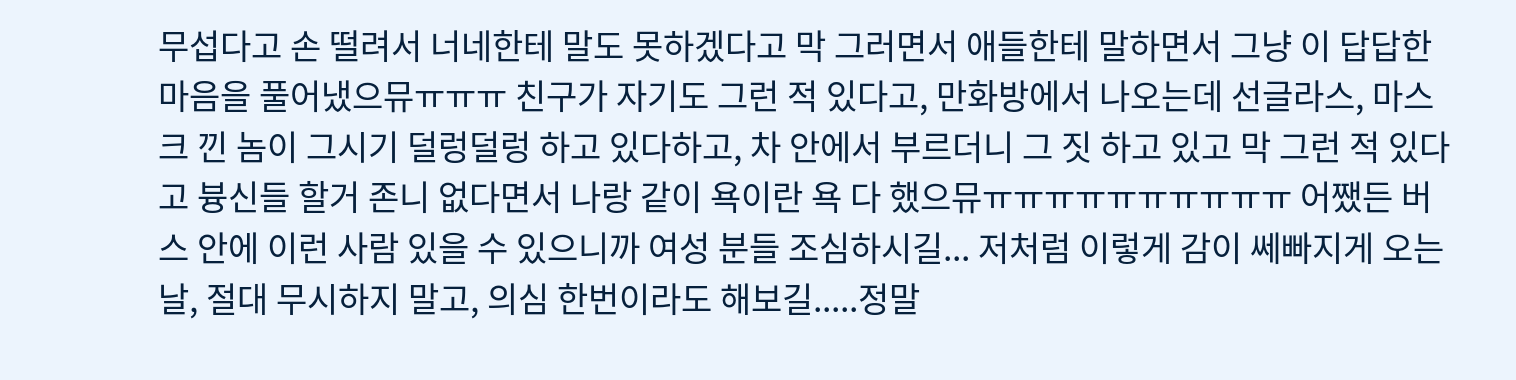무섭다고 손 떨려서 너네한테 말도 못하겠다고 막 그러면서 애들한테 말하면서 그냥 이 답답한 마음을 풀어냈으뮤ㅠㅠㅠ 친구가 자기도 그런 적 있다고, 만화방에서 나오는데 선글라스, 마스크 낀 놈이 그시기 덜렁덜렁 하고 있다하고, 차 안에서 부르더니 그 짓 하고 있고 막 그런 적 있다고 븅신들 할거 존니 없다면서 나랑 같이 욕이란 욕 다 했으뮤ㅠㅠㅠㅠㅠㅠㅠㅠㅠㅠ 어쨌든 버스 안에 이런 사람 있을 수 있으니까 여성 분들 조심하시길... 저처럼 이렇게 감이 쎄빠지게 오는 날, 절대 무시하지 말고, 의심 한번이라도 해보길.....정말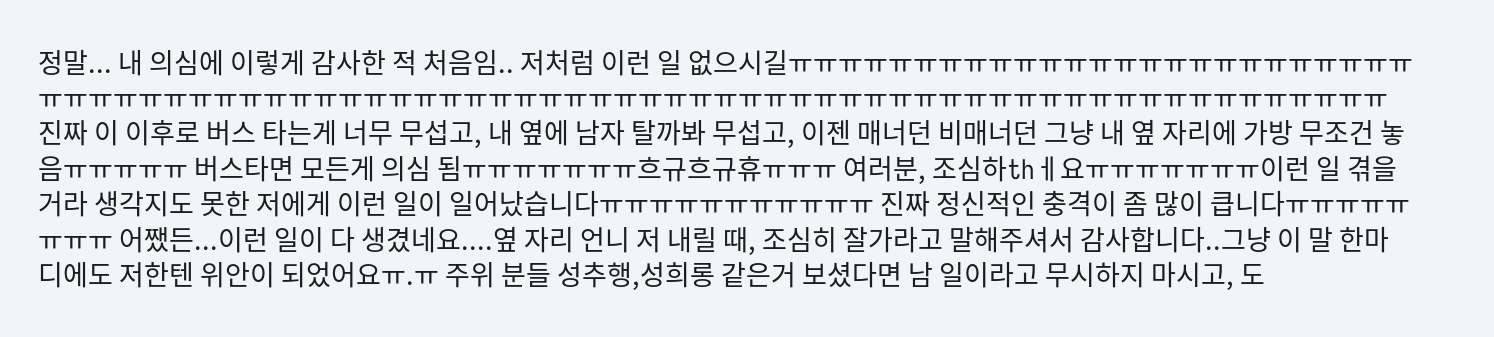정말... 내 의심에 이렇게 감사한 적 처음임.. 저처럼 이런 일 없으시길ㅠㅠㅠㅠㅠㅠㅠㅠㅠㅠㅠㅠㅠㅠㅠㅠㅠㅠㅠㅠㅠㅠㅠㅠㅠㅠㅠㅠㅠㅠㅠㅠㅠㅠㅠㅠㅠㅠㅠㅠㅠㅠㅠㅠㅠㅠㅠㅠㅠㅠㅠㅠㅠㅠㅠㅠㅠㅠㅠㅠㅠㅠㅠㅠㅠㅠㅠㅠㅠㅠㅠㅠㅠㅠㅠㅠㅠㅠㅠ 진짜 이 이후로 버스 타는게 너무 무섭고, 내 옆에 남자 탈까봐 무섭고, 이젠 매너던 비매너던 그냥 내 옆 자리에 가방 무조건 놓음ㅠㅠㅠㅠㅠ 버스타면 모든게 의심 됨ㅠㅠㅠㅠㅠㅠㅠ흐규흐규휴ㅠㅠㅠ 여러분, 조심하thㅔ요ㅠㅠㅠㅠㅠㅠㅠ이런 일 겪을 거라 생각지도 못한 저에게 이런 일이 일어났습니다ㅠㅠㅠㅠㅠㅠㅠㅠㅠㅠㅠ 진짜 정신적인 충격이 좀 많이 큽니다ㅠㅠㅠㅠㅠㅠㅠㅠ 어쨌든...이런 일이 다 생겼네요....옆 자리 언니 저 내릴 때, 조심히 잘가라고 말해주셔서 감사합니다..그냥 이 말 한마디에도 저한텐 위안이 되었어요ㅠ.ㅠ 주위 분들 성추행,성희롱 같은거 보셨다면 남 일이라고 무시하지 마시고, 도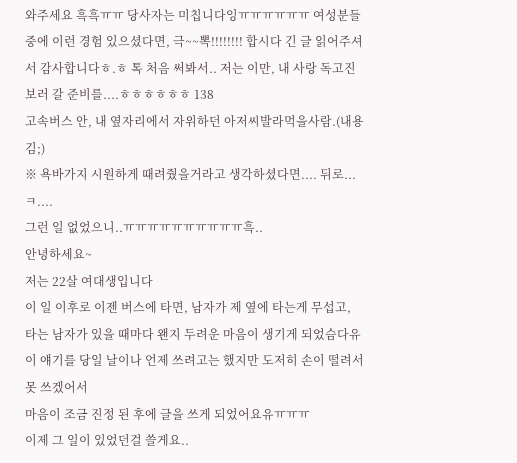와주세요 흑흑ㅠㅠ 당사자는 미칩니다잉ㅠㅠㅠㅠㅠㅠ 여성분들 중에 이런 경험 있으셨다면, 극~~뽁!!!!!!!! 합시다 긴 글 읽어주셔서 감사합니다ㅎ.ㅎ 톡 처음 써봐서.. 저는 이만, 내 사랑 독고진 보러 갈 준비를....ㅎㅎㅎㅎㅎㅎ 138
고속버스 안, 내 옆자리에서 자위하던 아저씨발라먹을사람.(내용김;)
※ 욕바가지 시원하게 때려줬을거라고 생각하셨다면.... 뒤로...ㅋ....
그런 일 없었으니..ㅠㅠㅠㅠㅠㅠㅠㅠㅠㅠ흑..
안녕하세요~
저는 22살 여대생입니다
이 일 이후로 이젠 버스에 타면, 남자가 제 옆에 타는게 무섭고,
타는 남자가 있을 때마다 왠지 두려운 마음이 생기게 되었슴다유
이 얘기를 당일 날이나 언제 쓰려고는 했지만 도저히 손이 떨려서 못 쓰겠어서
마음이 조금 진정 된 후에 글을 쓰게 되었어요유ㅠㅠㅠ
이제 그 일이 있었던걸 쓸게요..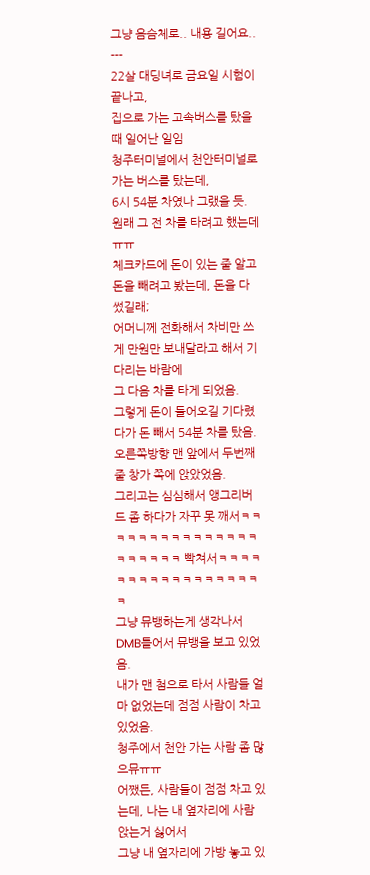그냥 음슴체로.. 내용 길어요..
---
22살 대딩녀로 금요일 시험이 끝나고,
집으로 가는 고속버스를 탔을 때 일어난 일임
청주터미널에서 천안터미널로 가는 버스를 탔는데,
6시 54분 차였나 그랬을 듯.
원래 그 전 차를 타려고 했는데ㅠㅠ
체크카드에 돈이 있는 줄 알고 돈을 빼려고 봤는데, 돈을 다 썼길래;
어머니께 전화해서 차비만 쓰게 만원만 보내달라고 해서 기다리는 바람에
그 다음 차를 타게 되었음.
그렇게 돈이 들어오길 기다렸다가 돈 빼서 54분 차를 탔음.
오른쪽방향 맨 앞에서 두번째 줄 창가 쪽에 앉았었음.
그리고는 심심해서 앵그리버드 좀 하다가 자꾸 못 깨서ㅋㅋㅋㅋㅋㅋㅋㅋㅋㅋㅋㅋㅋㅋㅋㅋㅋㅋㅋㅋㅋ 빡쳐서ㅋㅋㅋㅋㅋㅋㅋㅋㅋㅋㅋㅋㅋㅋㅋㅋㅋㅋ
그냥 뮤뱅하는게 생각나서 DMB틀어서 뮤뱅을 보고 있었음.
내가 맨 첨으로 타서 사람들 얼마 없었는데 점점 사람이 차고 있었음.
청주에서 천안 가는 사람 좀 많으뮤ㅠㅠ
어쨌든, 사람들이 점점 차고 있는데, 나는 내 옆자리에 사람 앉는거 싫어서
그냥 내 옆자리에 가방 놓고 있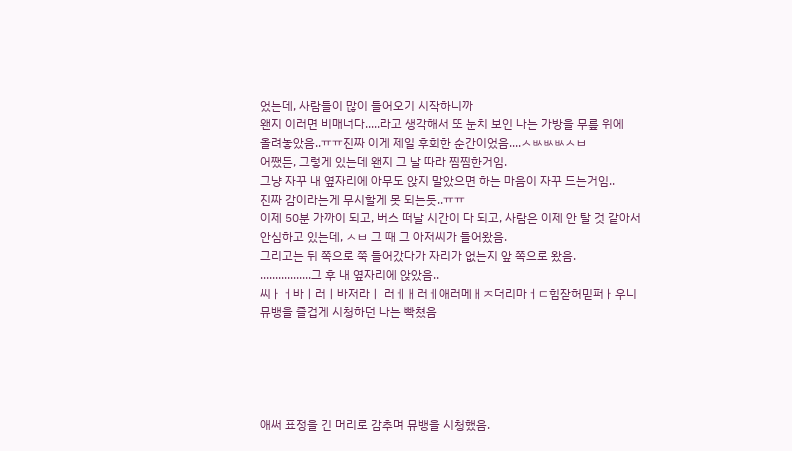었는데, 사람들이 많이 들어오기 시작하니까
왠지 이러면 비매너다.....라고 생각해서 또 눈치 보인 나는 가방을 무릎 위에
올려놓았음..ㅠㅠ진짜 이게 제일 후회한 순간이었음....ㅅㅄㅄㅄㅅㅂ
어쨌든, 그렇게 있는데 왠지 그 날 따라 찜찜한거임.
그냥 자꾸 내 옆자리에 아무도 앉지 말았으면 하는 마음이 자꾸 드는거임..
진짜 감이라는게 무시할게 못 되는듯..ㅠㅠ
이제 50분 가까이 되고, 버스 떠날 시간이 다 되고, 사람은 이제 안 탈 것 같아서
안심하고 있는데, ㅅㅂ 그 때 그 아저씨가 들어왔음.
그리고는 뒤 쪽으로 쭉 들어갔다가 자리가 없는지 앞 쪽으로 왔음.
.................그 후 내 옆자리에 앉았음..
씨ㅏㅓ바ㅣ러ㅣ바저라ㅣ 러ㅔㅐ러ㅔ애러메ㅐㅈ더리마ㅓㄷ힘잗허믿퍼ㅏ우니
뮤뱅을 즐겁게 시청하던 나는 빡쳤음





애써 표정을 긴 머리로 감추며 뮤뱅을 시청했음.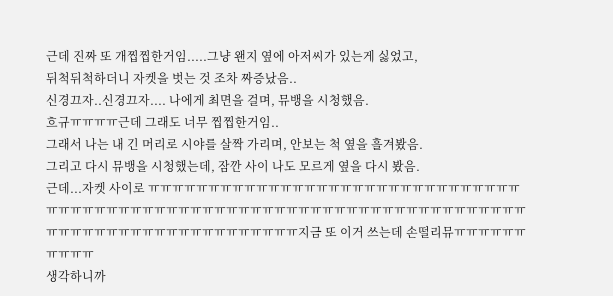근데 진짜 또 개찝찝한거임.....그냥 왠지 옆에 아저씨가 있는게 싫었고,
뒤척뒤척하더니 자켓을 벗는 것 조차 짜증났음..
신경끄자..신경끄자.... 나에게 최면을 걸며, 뮤뱅을 시청했음.
흐규ㅠㅠㅠㅠ근데 그래도 너무 찝찝한거임..
그래서 나는 내 긴 머리로 시야를 살짝 가리며, 안보는 척 옆을 흘겨봤음.
그리고 다시 뮤뱅을 시청했는데, 잠깐 사이 나도 모르게 옆을 다시 봤음.
근데...자켓 사이로 ㅠㅠㅠㅠㅠㅠㅠㅠㅠㅠㅠㅠㅠㅠㅠㅠㅠㅠㅠㅠㅠㅠㅠㅠㅠㅠㅠㅠㅠㅠㅠㅠㅠㅠㅠㅠㅠㅠㅠㅠㅠㅠㅠㅠㅠㅠㅠㅠㅠㅠㅠㅠㅠㅠㅠㅠㅠㅠㅠㅠㅠㅠㅠㅠㅠㅠㅠㅠㅠㅠㅠㅠㅠㅠㅠㅠㅠㅠㅠㅠㅠㅠㅠㅠㅠㅠㅠㅠㅠㅠㅠㅠ지금 또 이거 쓰는데 손떨리뮤ㅠㅠㅠㅠㅠㅠㅠㅠㅠㅠ
생각하니까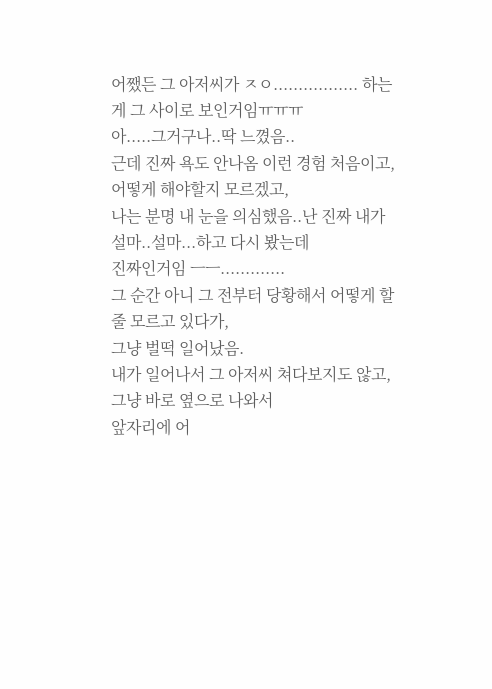어쨌든 그 아저씨가 ㅈㅇ................. 하는게 그 사이로 보인거임ㅠㅠㅠ
아.....그거구나..딱 느꼈음..
근데 진짜 욕도 안나옴 이런 경험 처음이고, 어떻게 해야할지 모르겠고,
나는 분명 내 눈을 의심했음..난 진짜 내가 설마..설마...하고 다시 봤는데
진짜인거임 ㅡㅡ.............
그 순간 아니 그 전부터 당황해서 어떻게 할 줄 모르고 있다가,
그냥 벌떡 일어났음.
내가 일어나서 그 아저씨 쳐다보지도 않고, 그냥 바로 옆으로 나와서
앞자리에 어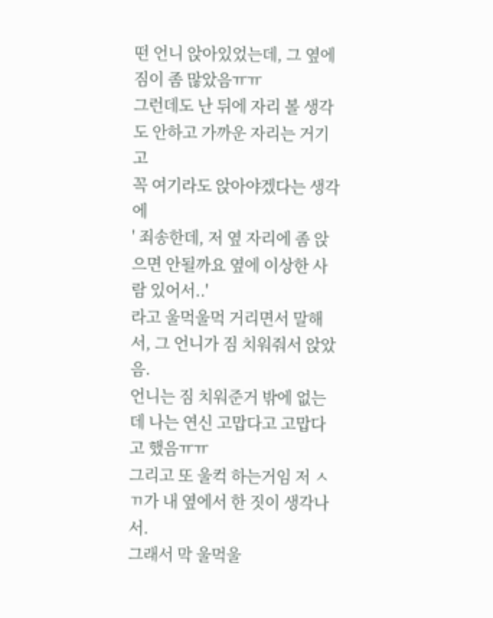떤 언니 앉아있었는데, 그 옆에 짐이 좀 많았음ㅠㅠ
그런데도 난 뒤에 자리 볼 생각도 안하고 가까운 자리는 거기고
꼭 여기라도 앉아야겠다는 생각에
' 죄송한데, 저 옆 자리에 좀 앉으면 안될까요 옆에 이상한 사람 있어서..'
라고 울먹울먹 거리면서 말해서, 그 언니가 짐 치워줘서 앉았음.
언니는 짐 치워준거 밖에 없는데 나는 연신 고맙다고 고맙다고 했음ㅠㅠ
그리고 또 울컥 하는거임 저 ㅅㄲ가 내 옆에서 한 짓이 생각나서.
그래서 막 울먹울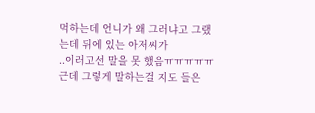먹하는데 언니가 왜 그러냐고 그랬는데 뒤에 있는 아저씨가
..이러고선 말을 못 했음ㅠㅠㅠㅠㅠ
근데 그렇게 말하는걸 지도 들은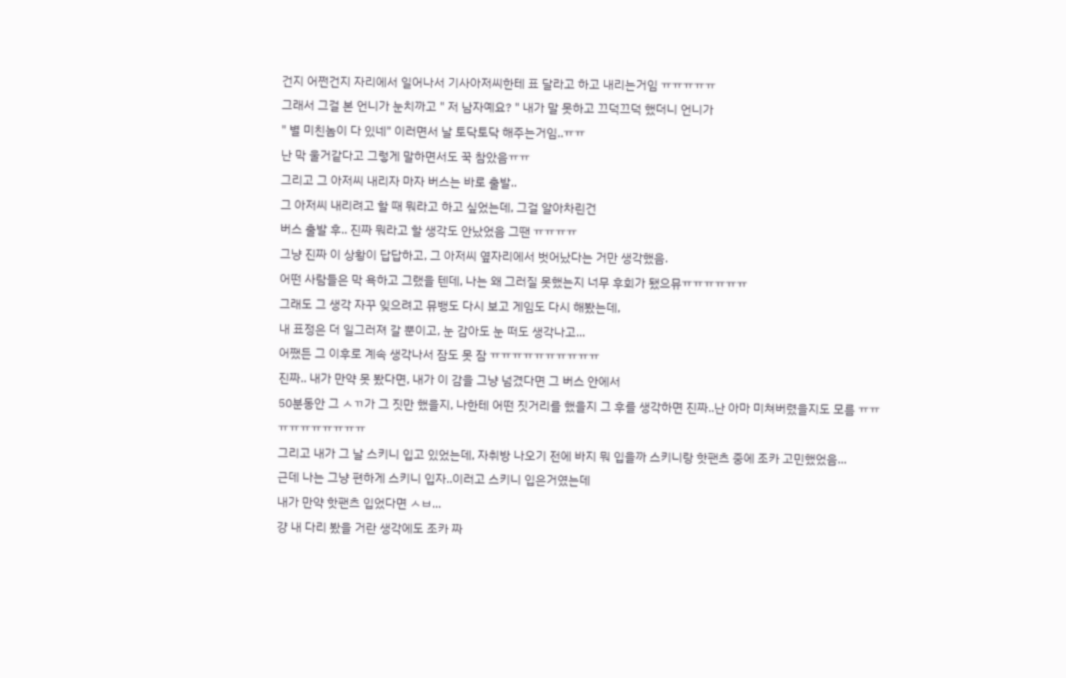건지 어쩐건지 자리에서 일어나서 기사아저씨한테 표 달라고 하고 내리는거임 ㅠㅠㅠㅠㅠ
그래서 그걸 본 언니가 눈치까고 " 저 남자예요? " 내가 말 못하고 끄덕끄덕 했더니 언니가
" 별 미친놈이 다 있네" 이러면서 날 토닥토닥 해주는거임..ㅠㅠ
난 막 울거같다고 그렇게 말하면서도 꾹 참았음ㅠㅠ
그리고 그 아저씨 내리자 마자 버스는 바로 출발..
그 아저씨 내리려고 할 때 뭐라고 하고 싶었는데, 그걸 알아차린건
버스 출발 후.. 진짜 뭐라고 할 생각도 안났었음 그땐 ㅠㅠㅠㅠ
그냥 진짜 이 상황이 답답하고, 그 아저씨 옆자리에서 벗어났다는 거만 생각했음.
어떤 사람들은 막 욕하고 그랬을 텐데, 나는 왜 그러질 못했는지 너무 후회가 됐으뮤ㅠㅠㅠㅠㅠㅠ
그래도 그 생각 자꾸 잊으려고 뮤뱅도 다시 보고 게임도 다시 해봤는데,
내 표정은 더 일그러져 갈 뿐이고, 눈 감아도 눈 떠도 생각나고...
어쨌든 그 이후로 계속 생각나서 잠도 못 잠 ㅠㅠㅠㅠㅠㅠㅠㅠㅠㅠ
진짜.. 내가 만약 못 봤다면, 내가 이 감을 그냥 넘겼다면 그 버스 안에서
50분동안 그 ㅅㄲ가 그 짓만 했을지, 나한테 어떤 짓거리를 했을지 그 후를 생각하면 진짜..난 아마 미쳐버렸을지도 모름 ㅠㅠㅠㅠㅠㅠㅠㅠㅠㅠ
그리고 내가 그 날 스키니 입고 있었는데, 자취방 나오기 전에 바지 뭐 입을까 스키니랑 핫팬츠 중에 조카 고민했었음...
근데 나는 그냥 편하게 스키니 입자..이러고 스키니 입은거였는데
내가 만약 핫팬츠 입었다면 ㅅㅂ...
걍 내 다리 봤을 거란 생각에도 조카 짜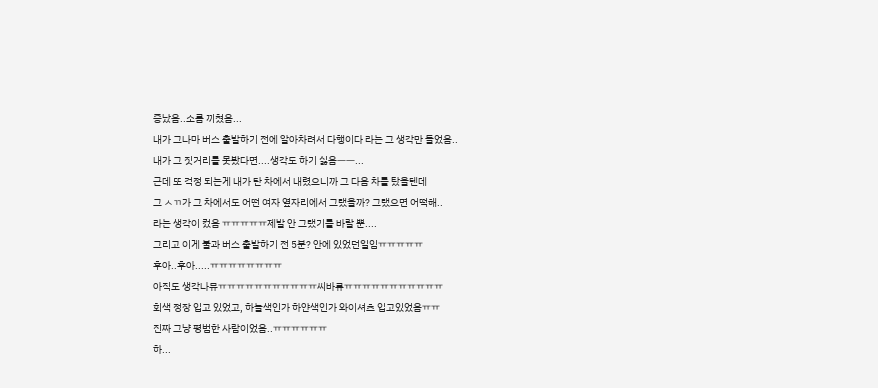증났음..소름 끼쳤음...
내가 그나마 버스 출발하기 전에 알아차려서 다행이다 라는 그 생각만 들었음..
내가 그 짓거리를 못봤다면....생각도 하기 싫음ㅡㅡ...
근데 또 걱정 되는게 내가 탄 차에서 내렸으니까 그 다음 차를 탔을텐데
그 ㅅㄲ가 그 차에서도 어떤 여자 옆자리에서 그랬을까? 그랬으면 어떡해..
라는 생각이 컸음 ㅠㅠㅠㅠㅠ제발 안 그랬기를 바랄 뿐....
그리고 이게 불과 버스 출발하기 전 5분? 안에 있었던일임ㅠㅠㅠㅠㅠ
후아..후아.....ㅠㅠㅠㅠㅠㅠㅠㅠ
아직도 생각나뮤ㅠㅠㅠㅠㅠㅠㅠㅠㅠㅠㅠ씨바류ㅠㅠㅠㅠㅠㅠㅠㅠㅠㅠㅠ
회색 정장 입고 있었고, 하늘색인가 하얀색인가 와이셔츠 입고있었음ㅠㅠ
진짜 그냥 평범한 사람이었음..ㅠㅠㅠㅠㅠㅠ
하...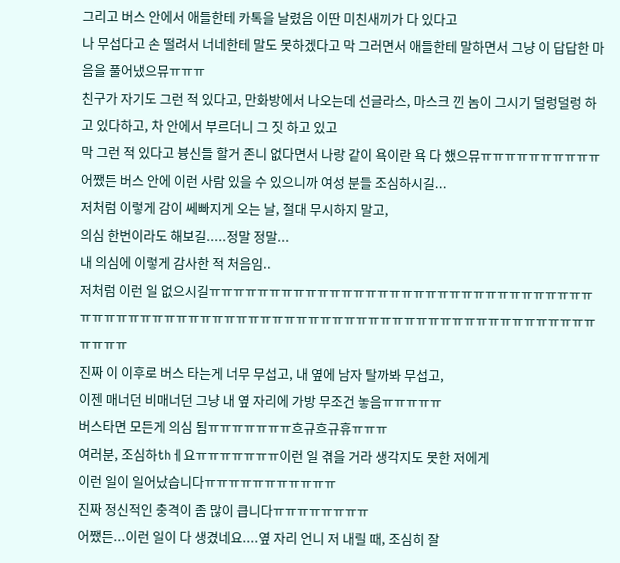그리고 버스 안에서 애들한테 카톡을 날렸음 이딴 미친새끼가 다 있다고
나 무섭다고 손 떨려서 너네한테 말도 못하겠다고 막 그러면서 애들한테 말하면서 그냥 이 답답한 마음을 풀어냈으뮤ㅠㅠㅠ
친구가 자기도 그런 적 있다고, 만화방에서 나오는데 선글라스, 마스크 낀 놈이 그시기 덜렁덜렁 하고 있다하고, 차 안에서 부르더니 그 짓 하고 있고
막 그런 적 있다고 븅신들 할거 존니 없다면서 나랑 같이 욕이란 욕 다 했으뮤ㅠㅠㅠㅠㅠㅠㅠㅠㅠㅠ
어쨌든 버스 안에 이런 사람 있을 수 있으니까 여성 분들 조심하시길...
저처럼 이렇게 감이 쎄빠지게 오는 날, 절대 무시하지 말고,
의심 한번이라도 해보길.....정말 정말...
내 의심에 이렇게 감사한 적 처음임..
저처럼 이런 일 없으시길ㅠㅠㅠㅠㅠㅠㅠㅠㅠㅠㅠㅠㅠㅠㅠㅠㅠㅠㅠㅠㅠㅠㅠㅠㅠㅠㅠㅠㅠㅠㅠㅠㅠㅠㅠㅠㅠㅠㅠㅠㅠㅠㅠㅠㅠㅠㅠㅠㅠㅠㅠㅠㅠㅠㅠㅠㅠㅠㅠㅠㅠㅠㅠㅠㅠㅠㅠㅠㅠㅠㅠㅠㅠㅠㅠㅠㅠㅠㅠ
진짜 이 이후로 버스 타는게 너무 무섭고, 내 옆에 남자 탈까봐 무섭고,
이젠 매너던 비매너던 그냥 내 옆 자리에 가방 무조건 놓음ㅠㅠㅠㅠㅠ
버스타면 모든게 의심 됨ㅠㅠㅠㅠㅠㅠㅠ흐규흐규휴ㅠㅠㅠ
여러분, 조심하thㅔ요ㅠㅠㅠㅠㅠㅠㅠ이런 일 겪을 거라 생각지도 못한 저에게
이런 일이 일어났습니다ㅠㅠㅠㅠㅠㅠㅠㅠㅠㅠㅠ
진짜 정신적인 충격이 좀 많이 큽니다ㅠㅠㅠㅠㅠㅠㅠㅠ
어쨌든...이런 일이 다 생겼네요....옆 자리 언니 저 내릴 때, 조심히 잘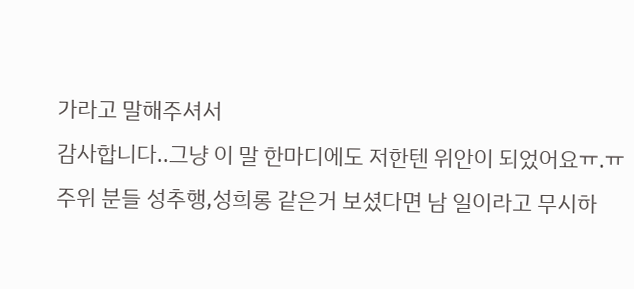가라고 말해주셔서
감사합니다..그냥 이 말 한마디에도 저한텐 위안이 되었어요ㅠ.ㅠ
주위 분들 성추행,성희롱 같은거 보셨다면 남 일이라고 무시하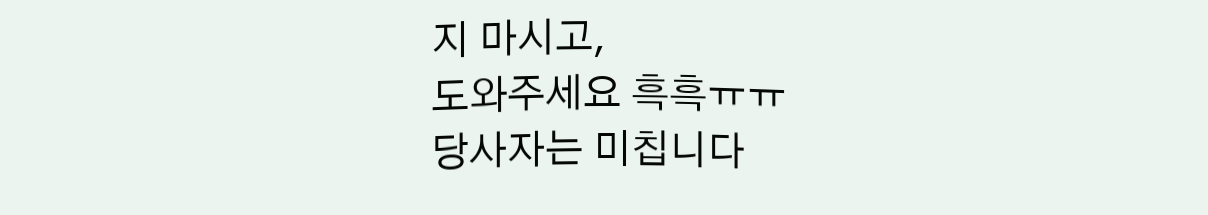지 마시고,
도와주세요 흑흑ㅠㅠ
당사자는 미칩니다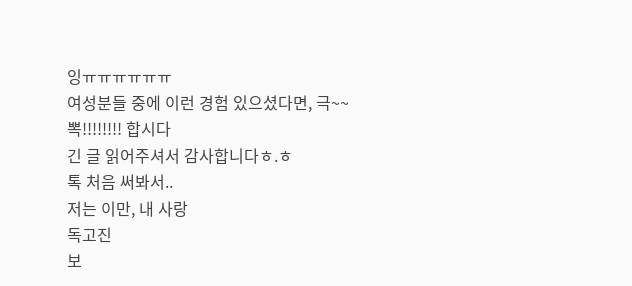잉ㅠㅠㅠㅠㅠㅠ
여성분들 중에 이런 경험 있으셨다면, 극~~뽁!!!!!!!! 합시다
긴 글 읽어주셔서 감사합니다ㅎ.ㅎ
톡 처음 써봐서..
저는 이만, 내 사랑
독고진
보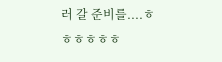러 갈 준비를....ㅎㅎㅎㅎㅎㅎ